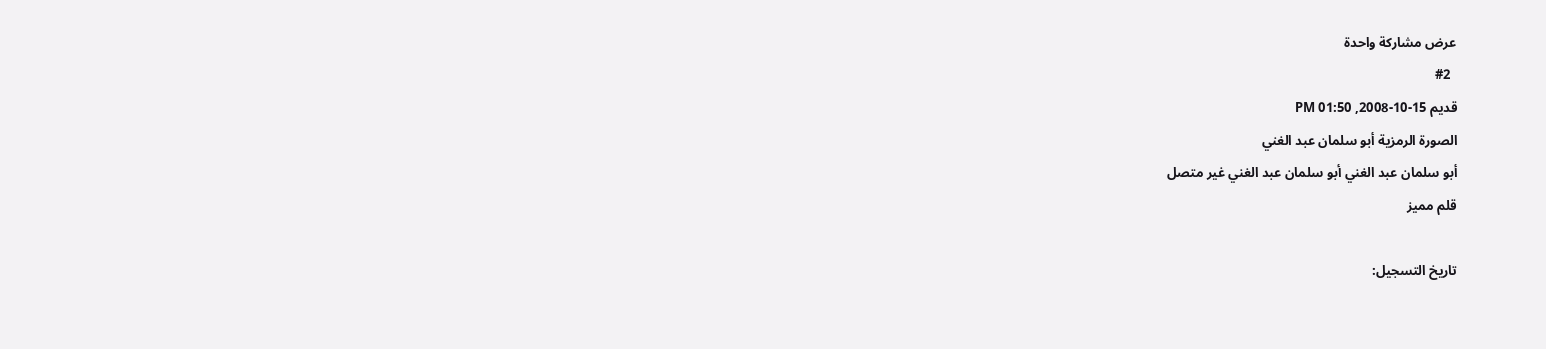عرض مشاركة واحدة
  #2
قديم 15-10-2008, 01:50 PM
الصورة الرمزية أبو سلمان عبد الغني
أبو سلمان عبد الغني أبو سلمان عبد الغني غير متصل
قلم مميز

تاريخ التسجيل: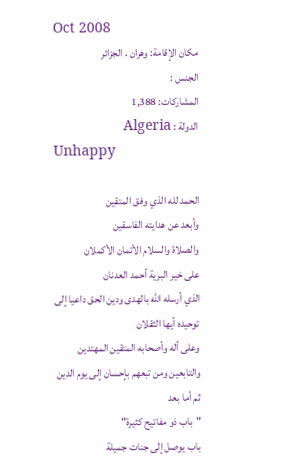Oct 2008
مكان الإقامة: وهران . الجزائر
الجنس :
المشاركات: 1,388
الدولة : Algeria
Unhappy

الحمد لله الذي وفق المتقين
وأبعد عن هدايته الفاسقين
والصلاة والسلام الأتمان الأكملان
على خير البرية أحمد العدنان
الذي أرسله الله بالهدى ودين الحق داعيا إلى توحيده أيها الثقلان
وعلى أله وأصحابه المتقين المهتدين
والتابعين ومن تبعهم بإحسان إلى يوم الدين
ثم أما بعد
"باب ذو مفاتيح كثيرة"
باب يوصل إلى جنات جميلة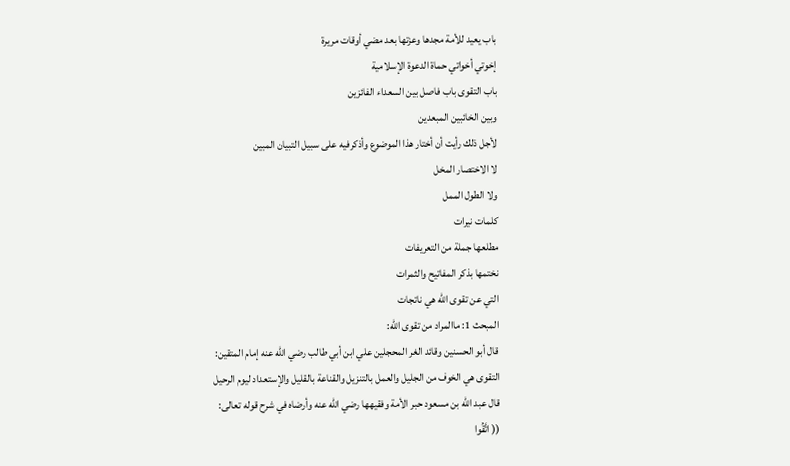باب يعيد للأمة مجدها وعزتها بعد مضي أوقات مريرة
إخوتي أخواتي حماة الدعوة الإسلامية
باب التقوى باب فاصل بين السعداء الفائزين
وبين الخائبين المبعدين
لأجل ذلك رأيت أن أختار هذا الموضوع وأذكرفيه على سبيل التبيان المبين
لا الاختصار المخل
ولا الطول الممل
كلمات نيرات
مطلعها جملة من التعريفات
نختمها بذكر المفاتيح والثمرات
التي عن تقوى الله هي ناتجات
المبحث 1: ماالمراد من تقوى الله:
قال أبو الحسنين وقائد الغر المحجلين علي ابن أبي طالب رضي الله عنه إمام المتقين:
التقوى هي الخوف من الجليل والعمل بالتنزيل والقناعة بالقليل والإستعداد ليوم الرحيل
قال عبد الله بن مسعود حبر الأمة وفقيهها رضي الله عنه وأرضاه في شرح قوله تعالى:
(( اتَّقُوا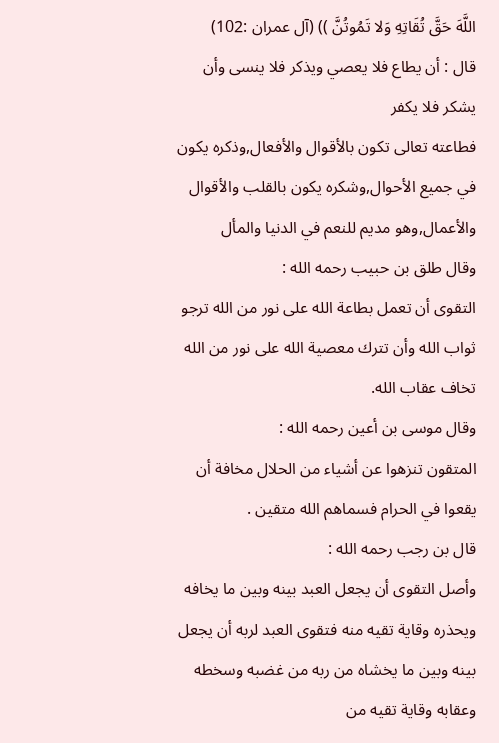اللَّهَ حَقَّ تُقَاتِهِ وَلا تَمُوتُنَّ )) (آل عمران :102)
قال : أن يطاع فلا يعصي ويذكر فلا ينسى وأن يشكر فلا يكفر
فطاعته تعالى تكون بالأقوال والأفعال,وذكره يكون في جميع الأحوال,وشكره يكون بالقلب والأقوال والأعمال,وهو مديم للنعم في الدنيا والمأل
وقال طلق بن حبيب رحمه الله :
التقوى أن تعمل بطاعة الله على نور من الله ترجو ثواب الله وأن تترك معصية الله على نور من الله تخاف عقاب الله.
وقال موسى بن أعين رحمه الله :
المتقون تنزهوا عن أشياء من الحلال مخافة أن يقعوا في الحرام فسماهم الله متقين .
قال بن رجب رحمه الله :
وأصل التقوى أن يجعل العبد بينه وبين ما يخافه ويحذره وقاية تقيه منه فتقوى العبد لربه أن يجعل بينه وبين ما يخشاه من ربه من غضبه وسخطه وعقابه وقاية تقيه من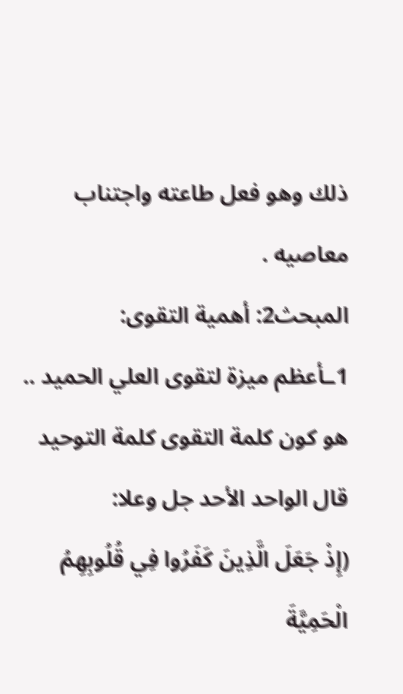ذلك وهو فعل طاعته واجتناب معاصيه .
المبحث2: أهمية التقوى:
1ـأعظم ميزة لتقوى العلي الحميد ..
هو كون كلمة التقوى كلمة التوحيد
قال الواحد الأحد جل وعلا:
(إِذْ جَعَلَ الَّذِينَ كَفَرُوا فِي قُلُوبِهِمُ الْحَمِيَّةَ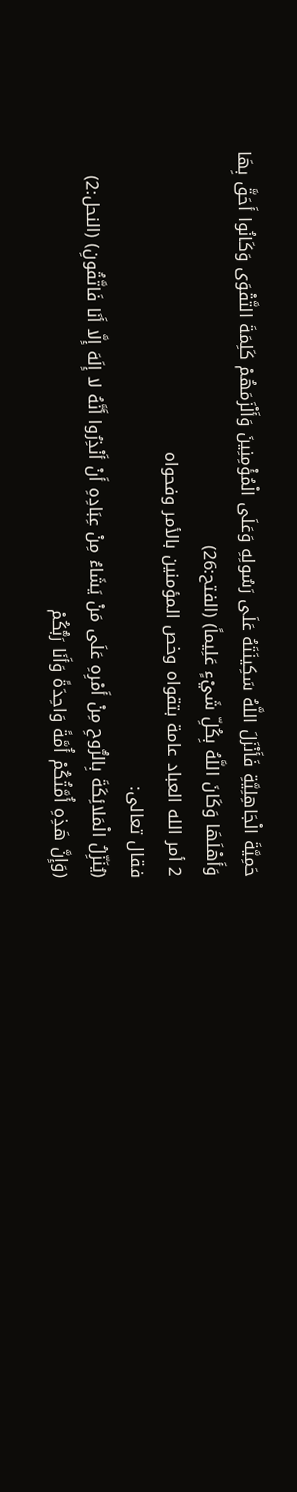حَمِيَّةَ الْجَاهِلِيَّةِ فَأَنْزَلَ اللَّهُ سَكِينَتَهُ عَلَى رَسُولِهِ وَعَلَى الْمُؤْمِنِينَ وَأَلْزَمَهُمْ كَلِمَةَ التَّقْوَى وَكَانُوا أَحَقَّ بِهَا وَأَهْلَهَا وَكَانَ اللَّهُ بِكُلِّ شَيْءٍ عَلِيماً) (الفتح:26)
2 أمر الله العباد عامة بتقواه وخص المؤمنين بالأمر وفحواه
فقال تعالى:
(يُنَزِّلُ الْمَلائِكَةَ بِالرُّوحِ مِنْ أَمْرِهِ عَلَى مَنْ يَشَاءُ مِنْ عِبَادِهِ أَنْ أَنْذِرُوا أَنَّهُ لا إِلَهَ إِلَّا أَنَا فَاتَّقُونِ) (النحل:2)
(وَإِنَّ هَذِهِ أُمَّتُكُمْ أُمَّةً وَاحِدَةً وَأَنَا رَبُّكُمْ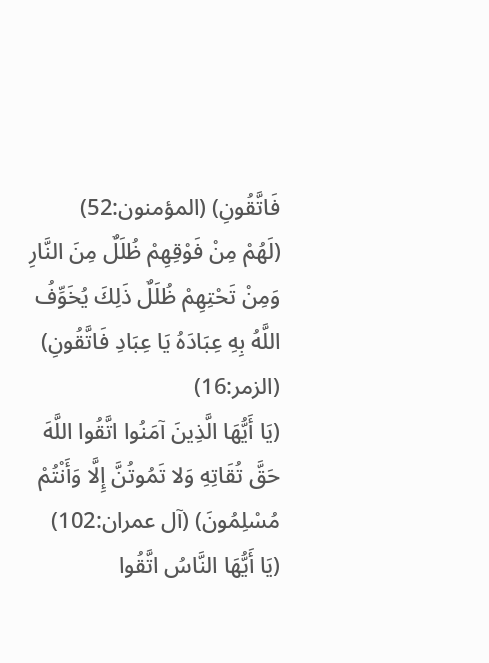فَاتَّقُونِ) (المؤمنون:52)
(لَهُمْ مِنْ فَوْقِهِمْ ظُلَلٌ مِنَ النَّارِ وَمِنْ تَحْتِهِمْ ظُلَلٌ ذَلِكَ يُخَوِّفُ اللَّهُ بِهِ عِبَادَهُ يَا عِبَادِ فَاتَّقُونِ) (الزمر:16)
(يَا أَيُّهَا الَّذِينَ آمَنُوا اتَّقُوا اللَّهَ حَقَّ تُقَاتِهِ وَلا تَمُوتُنَّ إِلَّا وَأَنْتُمْ مُسْلِمُونَ) (آل عمران:102)
(يَا أَيُّهَا النَّاسُ اتَّقُوا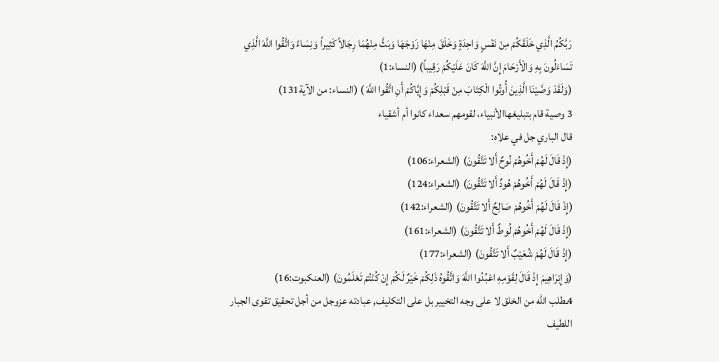رَبَّكُمُ الَّذِي خَلَقَكُمْ مِنْ نَفْسٍ وَاحِدَةٍ وَخَلَقَ مِنْهَا زَوْجَهَا وَبَثَّ مِنْهُمَا رِجَالاً كَثِيراً وَنِسَاءً وَاتَّقُوا اللَّهَ الَّذِي تَسَاءَلُونَ بِهِ وَالْأَرْحَامَ إِنَّ اللَّهَ كَانَ عَلَيْكُمْ رَقِيباً) (النساء:1)
(وَلَقَدْ وَصَّيْنَا الَّذِينَ أُوتُوا الْكِتَابَ مِنْ قَبْلِكُمْ وَإِيَّاكُمْ أَنِ اتَّقُوا اللَّهَ ) (النساء: من الآية131)
3 وصية قام بتبليغهاالأنبياء، لقومهم سعداء كانوا أم أشقياء
قال الباري جل في علاه:
(إِذْ قَالَ لَهُمْ أَخُوهُمْ نُوحٌ أَلا تَتَّقُونَ) (الشعراء:106)
(إِذْ قَالَ لَهُمْ أَخُوهُمْ هُودٌ أَلا تَتَّقُونَ) (الشعراء:124)
(إِذْ قَالَ لَهُمْ أَخُوهُمْ صَالِحٌ أَلا تَتَّقُونَ) (الشعراء:142)
(إِذْ قَالَ لَهُمْ أَخُوهُمْ لُوطٌ أَلا تَتَّقُونَ) (الشعراء:161)
(إِذْ قَالَ لَهُمْ شُعَيْبٌ أَلا تَتَّقُونَ) (الشعراء:177)
(وَإِبْرَاهِيمَ إِذْ قَالَ لِقَوْمِهِ اعْبُدُوا اللَّهَ وَاتَّقُوهُ ذَلِكُمْ خَيْرٌ لَكُمْ إِنْ كُنْتُمْ تَعْلَمُونَ) (العنكبوت:16)
4ـطلب الله من الخلق لا على وجه التخيير بل على التكليف, عبادته عزوجل من أجل تحقيق تقوى الجبار اللطيف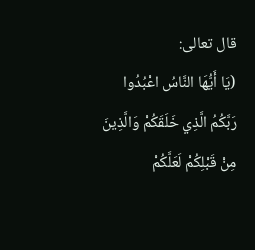قال تعالى:
(يَا أَيُّهَا النَّاسُ اعْبُدُوا رَبَّكُمُ الَّذِي خَلَقَكُمْ وَالَّذِينَ مِنْ قَبْلِكُمْ لَعَلَّكُمْ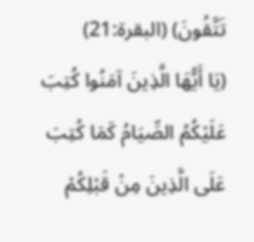تَتَّقُونَ) (البقرة:21)
(يَا أَيُّهَا الَّذِينَ آمَنُوا كُتِبَ عَلَيْكُمُ الصِّيَامُ كَمَا كُتِبَ عَلَى الَّذِينَ مِنْ قَبْلِكُمْ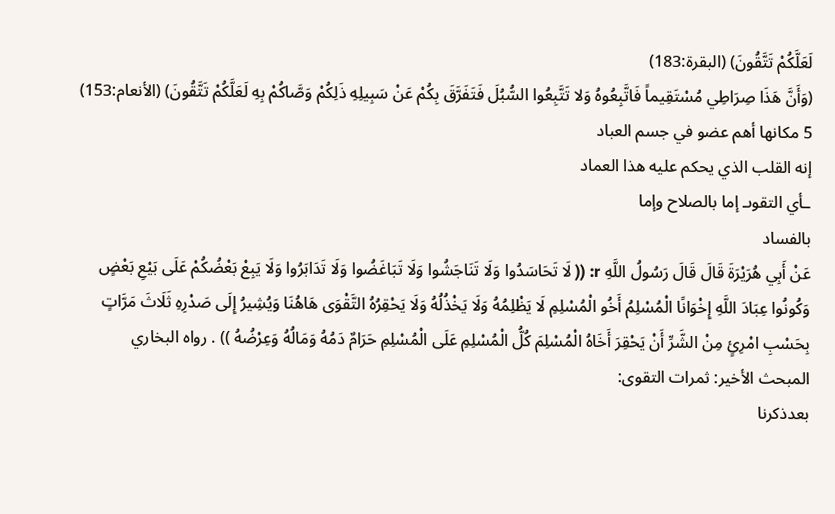لَعَلَّكُمْ تَتَّقُونَ) (البقرة:183)
(وَأَنَّ هَذَا صِرَاطِي مُسْتَقِيماً فَاتَّبِعُوهُ وَلا تَتَّبِعُوا السُّبُلَ فَتَفَرَّقَ بِكُمْ عَنْ سَبِيلِهِ ذَلِكُمْ وَصَّاكُمْ بِهِ لَعَلَّكُمْ تَتَّقُونَ) (الأنعام:153)
5 مكانها أهم عضو في جسم العباد
إنه القلب الذي يحكم عليه هذا العماد
ـأي التقوىـ إما بالصلاح وإما
بالفساد
عَنْ أَبِي هُرَيْرَةَ قَالَ قَالَ رَسُولُ اللَّهِ r: (( لَا تَحَاسَدُوا وَلَا تَنَاجَشُوا وَلَا تَبَاغَضُوا وَلَا تَدَابَرُوا وَلَا يَبِعْ بَعْضُكُمْ عَلَى بَيْعِ بَعْضٍ وَكُونُوا عِبَادَ اللَّهِ إِخْوَانًا الْمُسْلِمُ أَخُو الْمُسْلِمِ لَا يَظْلِمُهُ وَلَا يَخْذُلُهُ وَلَا يَحْقِرُهُ التَّقْوَى هَاهُنَا وَيُشِيرُ إِلَى صَدْرِهِ ثَلَاثَ مَرَّاتٍ بِحَسْبِ امْرِئٍ مِنْ الشَّرِّ أَنْ يَحْقِرَ أَخَاهُ الْمُسْلِمَ كُلُّ الْمُسْلِمِ عَلَى الْمُسْلِمِ حَرَامٌ دَمُهُ وَمَالُهُ وَعِرْضُهُ )) . رواه البخاري
المبحث الأخير: ثمرات التقوى:
بعدذكرنا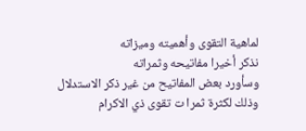لماهية التقوى وأهميته وميزاته
نذكر أخيرا مفاتيحه وثمراته
وسأورد بعض المفاتيح من غير ذكر الاستدلال
وذلك لكثرة ثمرا ت تقوى ذي الاكرام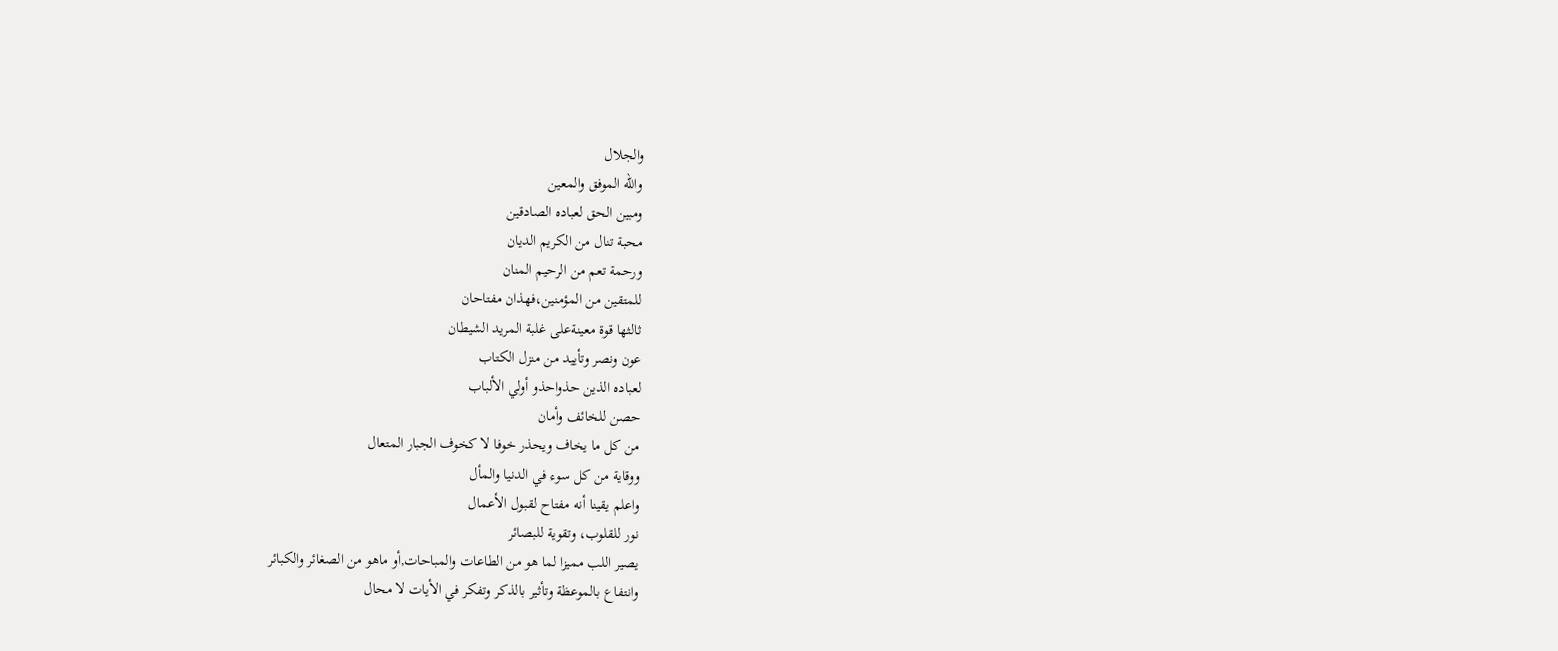والجلال
والله الموفق والمعين
ومبين الحق لعباده الصادقين
محبة تنال من الكريم الديان
ورحمة تعم من الرحيم المنان
للمتقين من المؤمنين،فهذان مفتاحان
ثالثها قوة معينةعلى غلبة المريد الشيطان
عون ونصر وتأييد من منزل الكتاب
لعباده الذين حذواحذو أولي الألباب
حصن للخائف وأمان
من كل ما يخاف ويحذر خوفا لا كخوف الجبار المتعال
ووقاية من كل سوء في الدنيا والمأل
واعلم يقينا أنه مفتاح لقبول الأعمال
نور للقلوب، وتقوية للبصائر
يصير اللب مميزا لما هو من الطاعات والمباحات,أو ماهو من الصغائر والكبائر
وانتفاع بالموعظة وتأثير بالذكر وتفكر في الأيات لا محال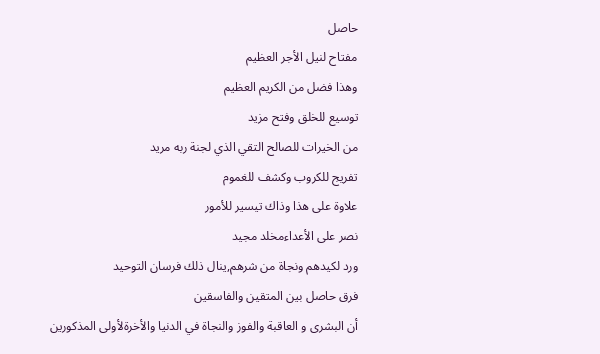حاصل
مفتاح لنيل الأجر العظيم
وهذا فضل من الكريم العظيم
توسيع للخلق وفتح مزيد
من الخيرات للصالح التقي الذي لجنة ربه مريد
تفريج للكروب وكشف للغموم
علاوة على هذا وذاك تيسير للأمور
نصر على الأعداءمخلد مجيد
ورد لكيدهم ونجاة من شرهم,ينال ذلك فرسان التوحيد
فرق حاصل بين المتقين والفاسقين
أن البشرى و العاقبة والفوز والنجاة في الدنيا والأخرةلأولى المذكورين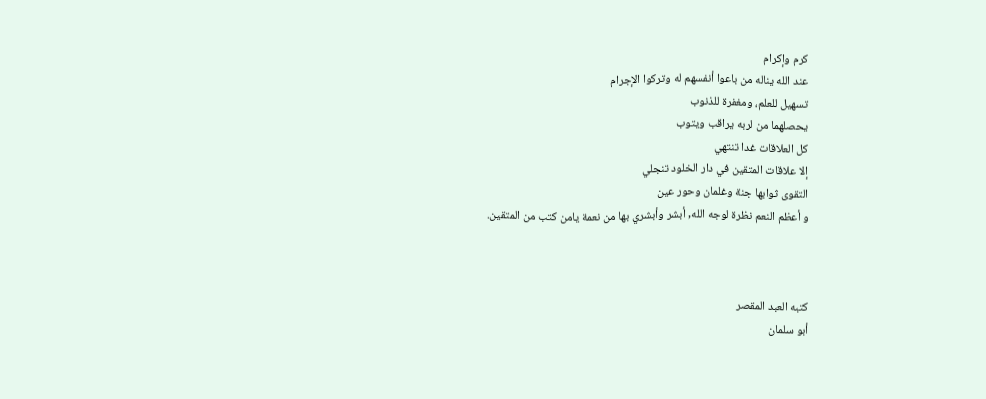كرم وإكرام
عند الله يناله من باعوا أنفسهم له وتركوا الإجرام
تسهيل للعلم، ومغفرة للذنوب
يحصلهما من لربه يراقب ويتوب
كل العلاقات غدا تنتهي
إلا علاقات المتقين في دار الخلود تنجلي
التقوى ثوابها جنة وغلمان وحور عين
و أعظم النعم نظرة لوجه الله, أبشر وأبشري بها من نعمة يامن كتب من المتقين.



كتبه العبد المقصر
أبو سلمان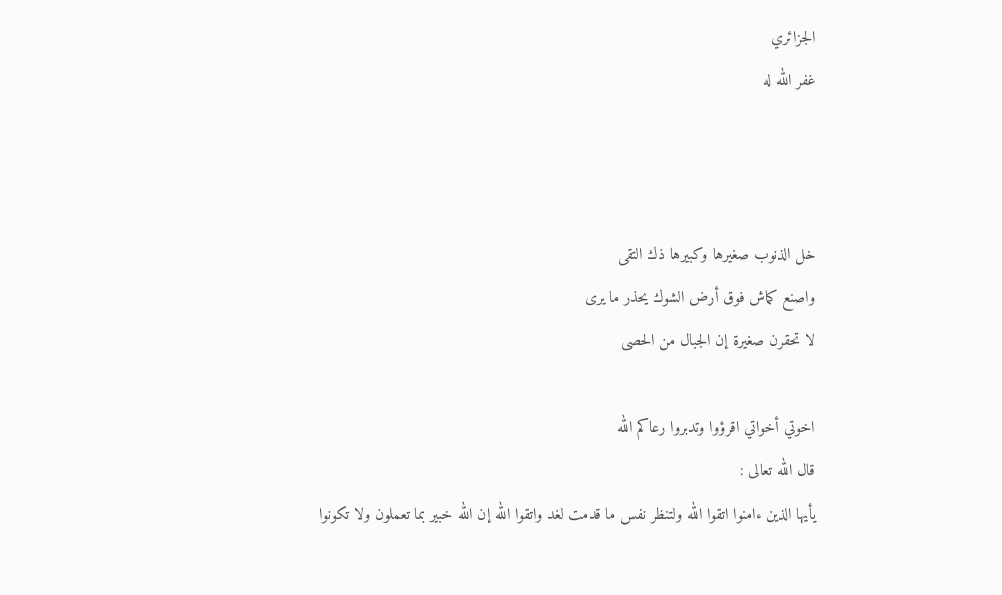الجزائري
غفر الله له



خل الذنوب صغيرها وكبيرها ذك التقى
واصنع كماش فوق أرض الشوك يحذر ما يرى
لا تحقرن صغيرة إن الجبال من الحصى

اخوتي أخواتي اقرؤوا وتدبروا رعاكم الله
قال الله تعالى :
يأيها الذين ءامنوا اتقوا الله ولتنظر نفس ما قدمت لغد واتقوا الله إن الله خبير بما تعملون ولا تكونوا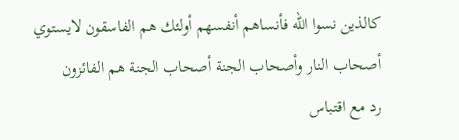كالذين نسوا الله فأنساهم أنفسهم أولئك هم الفاسقون لايستوي أصحاب النار وأصحاب الجنة أصحاب الجنة هم الفائزون
رد مع اقتباس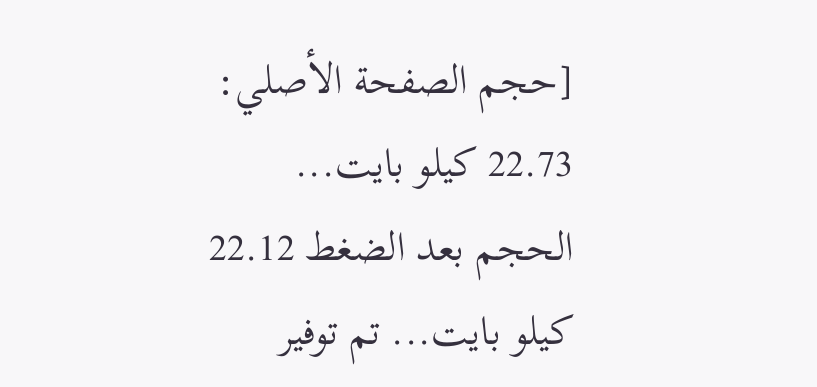[حجم الصفحة الأصلي: 22.73 كيلو بايت... الحجم بعد الضغط 22.12 كيلو بايت... تم توفير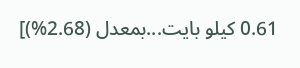0.61 كيلو بايت...بمعدل (2.68%)]